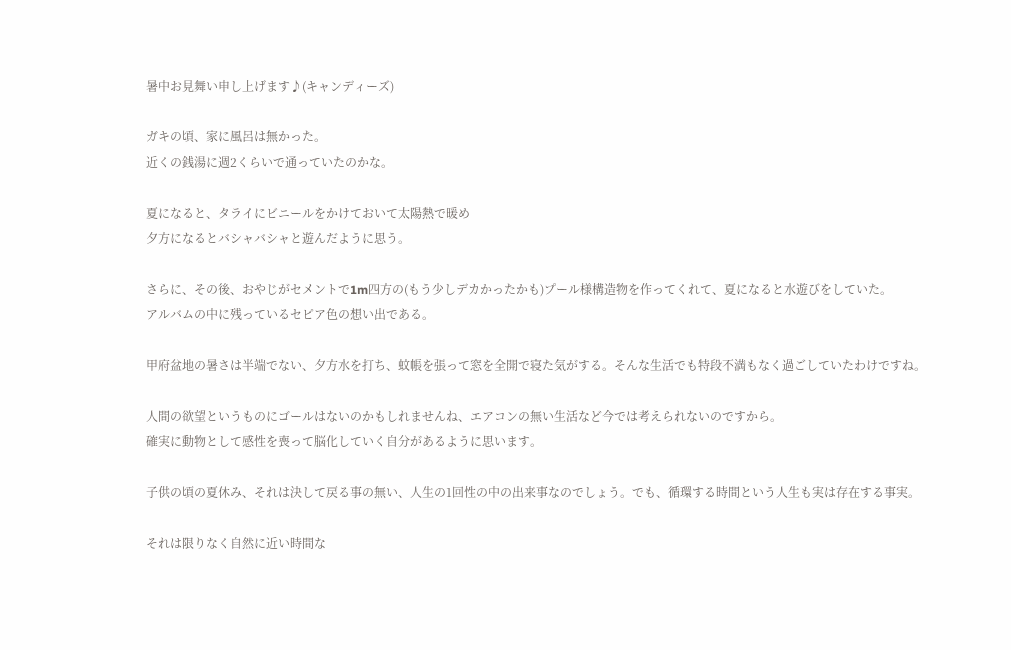暑中お見舞い申し上げます♪(キャンディーズ)

ガキの頃、家に風呂は無かった。
近くの銭湯に週2くらいで通っていたのかな。

夏になると、タライにビニールをかけておいて太陽熱で暖め
夕方になるとバシャバシャと遊んだように思う。

さらに、その後、おやじがセメントで1m四方の(もう少しデカかったかも)プール様構造物を作ってくれて、夏になると水遊びをしていた。
アルバムの中に残っているセピア色の想い出である。

甲府盆地の暑さは半端でない、夕方水を打ち、蚊帳を張って窓を全開で寝た気がする。そんな生活でも特段不満もなく過ごしていたわけですね。

人間の欲望というものにゴールはないのかもしれませんね、エアコンの無い生活など今では考えられないのですから。
確実に動物として感性を喪って脳化していく自分があるように思います。

子供の頃の夏休み、それは決して戻る事の無い、人生の1回性の中の出来事なのでしょう。でも、循環する時間という人生も実は存在する事実。

それは限りなく自然に近い時間な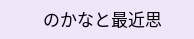のかなと最近思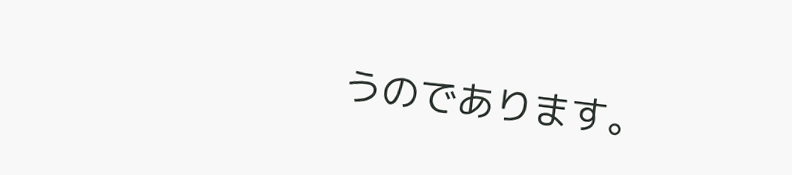うのであります。